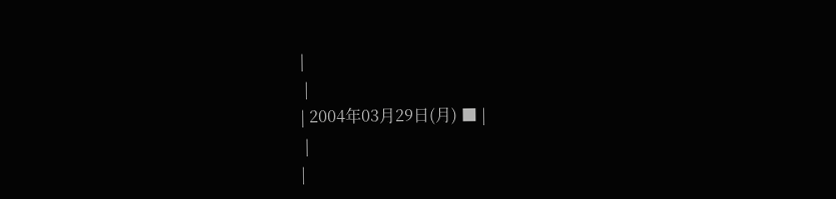|
 |
| 2004年03月29日(月) ■ |
 |
|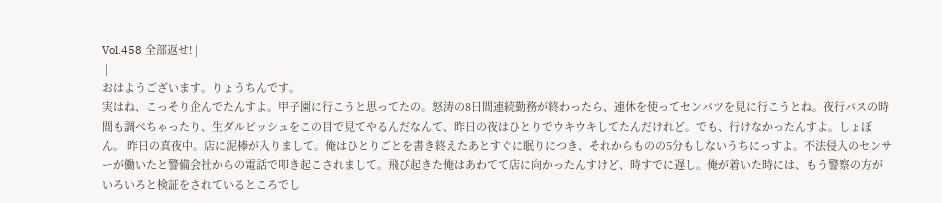Vol.458 全部返せ! |
 |
おはようございます。りょうちんです。
実はね、こっそり企んでたんすよ。甲子園に行こうと思ってたの。怒涛の8日間連続勤務が終わったら、連休を使ってセンバツを見に行こうとね。夜行バスの時間も調べちゃったり、生ダルビッシュをこの目で見てやるんだなんて、昨日の夜はひとりでウキウキしてたんだけれど。でも、行けなかったんすよ。しょぼん。 昨日の真夜中。店に泥棒が入りまして。俺はひとりごとを書き終えたあとすぐに眠りにつき、それからものの5分もしないうちにっすよ。不法侵入のセンサーが働いたと警備会社からの電話で叩き起こされまして。飛び起きた俺はあわてて店に向かったんすけど、時すでに遅し。俺が着いた時には、もう警察の方がいろいろと検証をされているところでし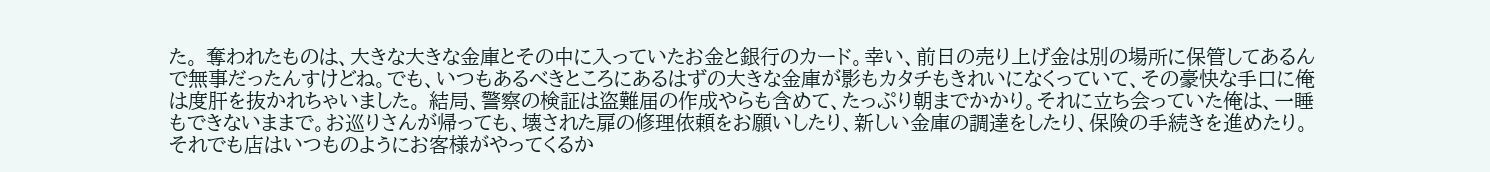た。 奪われたものは、大きな大きな金庫とその中に入っていたお金と銀行のカード。幸い、前日の売り上げ金は別の場所に保管してあるんで無事だったんすけどね。でも、いつもあるべきところにあるはずの大きな金庫が影もカタチもきれいになくっていて、その豪快な手口に俺は度肝を抜かれちゃいました。 結局、警察の検証は盗難届の作成やらも含めて、たっぷり朝までかかり。それに立ち会っていた俺は、一睡もできないままで。お巡りさんが帰っても、壊された扉の修理依頼をお願いしたり、新しい金庫の調達をしたり、保険の手続きを進めたり。それでも店はいつものようにお客様がやってくるか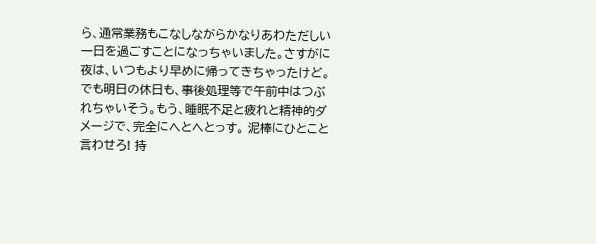ら、通常業務もこなしながらかなりあわただしい一日を過ごすことになっちゃいました。さすがに夜は、いつもより早めに帰ってきちゃったけど。でも明日の休日も、事後処理等で午前中はつぶれちゃいそう。もう、睡眠不足と疲れと精神的ダメージで、完全にへとへとっす。 泥棒にひとこと言わせろ! 持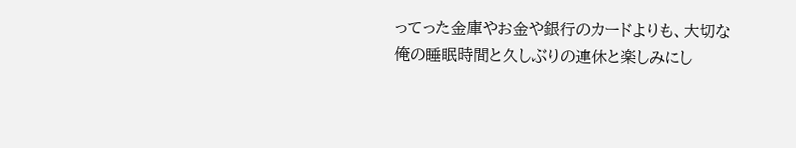ってった金庫やお金や銀行のカードよりも、大切な俺の睡眠時間と久しぶりの連休と楽しみにし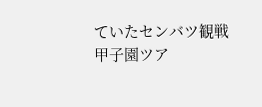ていたセンバツ観戦甲子園ツア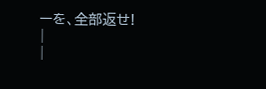ーを、全部返せ!
|
|